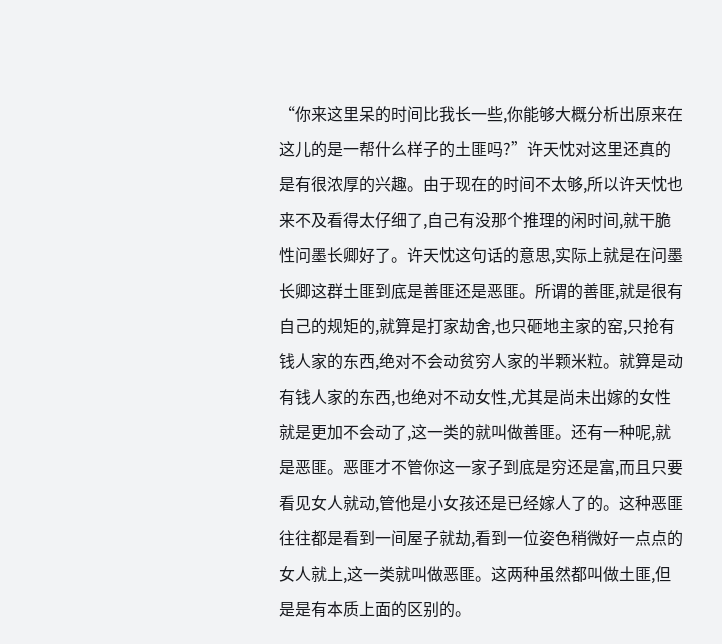“你来这里呆的时间比我长一些,你能够大概分析出原来在这儿的是一帮什么样子的土匪吗?”许天忱对这里还真的是有很浓厚的兴趣。由于现在的时间不太够,所以许天忱也来不及看得太仔细了,自己有没那个推理的闲时间,就干脆性问墨长卿好了。许天忱这句话的意思,实际上就是在问墨长卿这群土匪到底是善匪还是恶匪。所谓的善匪,就是很有自己的规矩的,就算是打家劫舍,也只砸地主家的窑,只抢有钱人家的东西,绝对不会动贫穷人家的半颗米粒。就算是动有钱人家的东西,也绝对不动女性,尤其是尚未出嫁的女性就是更加不会动了,这一类的就叫做善匪。还有一种呢,就是恶匪。恶匪才不管你这一家子到底是穷还是富,而且只要看见女人就动,管他是小女孩还是已经嫁人了的。这种恶匪往往都是看到一间屋子就劫,看到一位姿色稍微好一点点的女人就上,这一类就叫做恶匪。这两种虽然都叫做土匪,但是是有本质上面的区别的。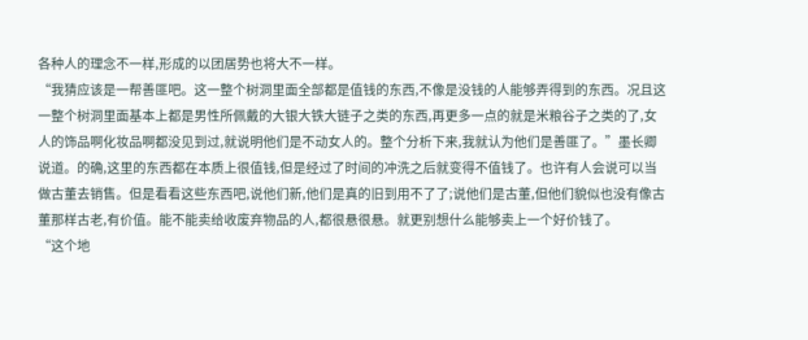各种人的理念不一样,形成的以团居势也将大不一样。
“我猜应该是一帮善匪吧。这一整个树洞里面全部都是值钱的东西,不像是没钱的人能够弄得到的东西。况且这一整个树洞里面基本上都是男性所佩戴的大银大铁大链子之类的东西,再更多一点的就是米粮谷子之类的了,女人的饰品啊化妆品啊都没见到过,就说明他们是不动女人的。整个分析下来,我就认为他们是善匪了。”墨长卿说道。的确,这里的东西都在本质上很值钱,但是经过了时间的冲洗之后就变得不值钱了。也许有人会说可以当做古董去销售。但是看看这些东西吧,说他们新,他们是真的旧到用不了了;说他们是古董,但他们貌似也没有像古董那样古老,有价值。能不能卖给收废弃物品的人,都很悬很悬。就更别想什么能够卖上一个好价钱了。
“这个地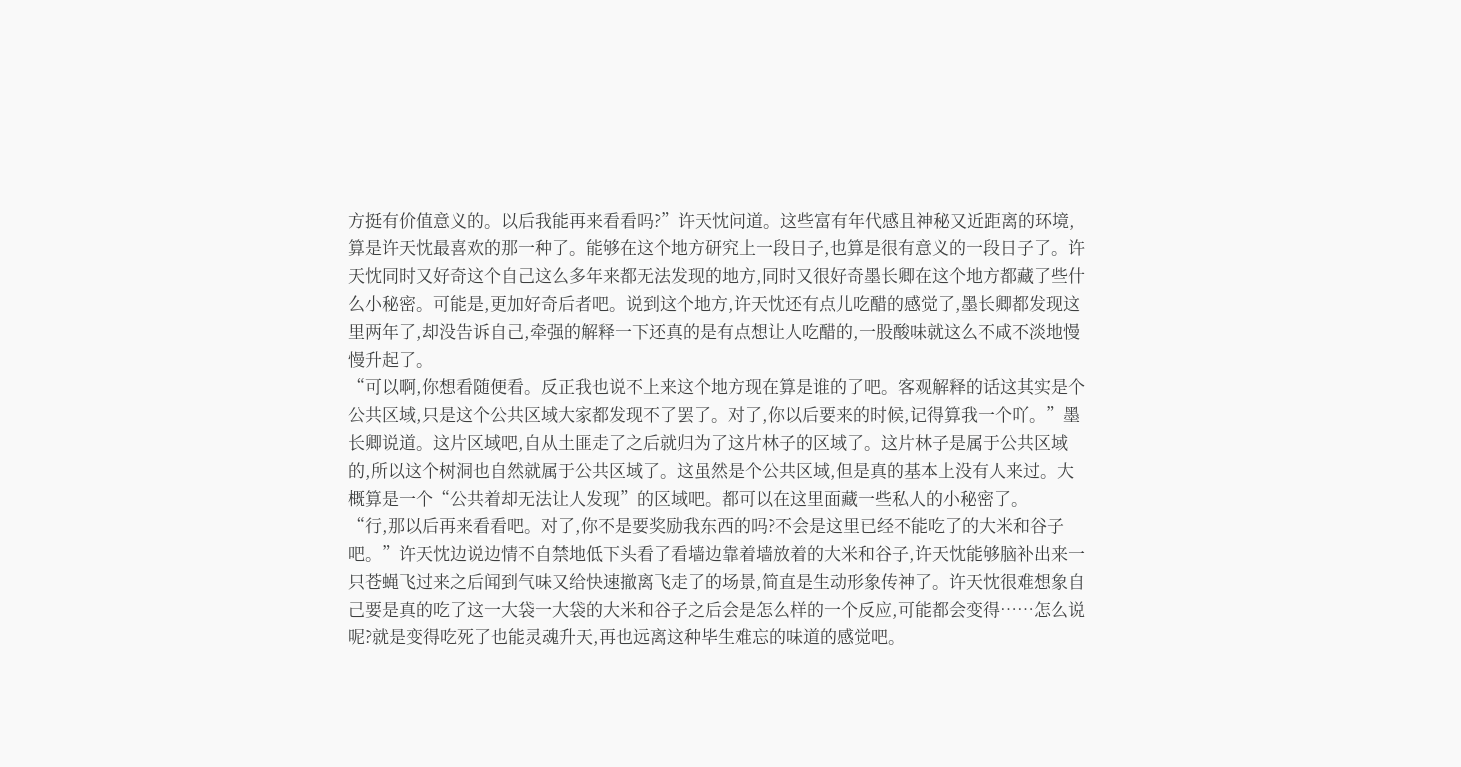方挺有价值意义的。以后我能再来看看吗?”许天忱问道。这些富有年代感且神秘又近距离的环境,算是许天忱最喜欢的那一种了。能够在这个地方研究上一段日子,也算是很有意义的一段日子了。许天忱同时又好奇这个自己这么多年来都无法发现的地方,同时又很好奇墨长卿在这个地方都藏了些什么小秘密。可能是,更加好奇后者吧。说到这个地方,许天忱还有点儿吃醋的感觉了,墨长卿都发现这里两年了,却没告诉自己,牵强的解释一下还真的是有点想让人吃醋的,一股酸味就这么不咸不淡地慢慢升起了。
“可以啊,你想看随便看。反正我也说不上来这个地方现在算是谁的了吧。客观解释的话这其实是个公共区域,只是这个公共区域大家都发现不了罢了。对了,你以后要来的时候,记得算我一个吖。”墨长卿说道。这片区域吧,自从土匪走了之后就归为了这片林子的区域了。这片林子是属于公共区域的,所以这个树洞也自然就属于公共区域了。这虽然是个公共区域,但是真的基本上没有人来过。大概算是一个“公共着却无法让人发现”的区域吧。都可以在这里面藏一些私人的小秘密了。
“行,那以后再来看看吧。对了,你不是要奖励我东西的吗?不会是这里已经不能吃了的大米和谷子吧。”许天忱边说边情不自禁地低下头看了看墙边靠着墙放着的大米和谷子,许天忱能够脑补出来一只苍蝇飞过来之后闻到气味又给快速撤离飞走了的场景,简直是生动形象传神了。许天忱很难想象自己要是真的吃了这一大袋一大袋的大米和谷子之后会是怎么样的一个反应,可能都会变得……怎么说呢?就是变得吃死了也能灵魂升天,再也远离这种毕生难忘的味道的感觉吧。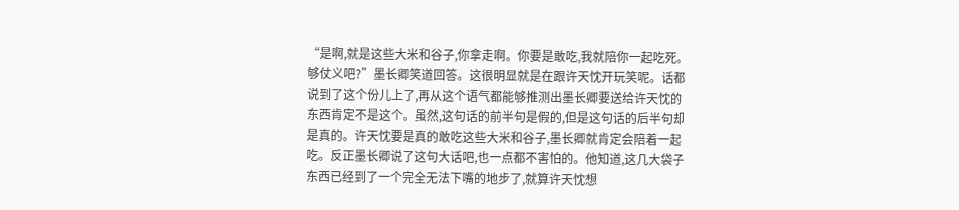“是啊,就是这些大米和谷子,你拿走啊。你要是敢吃,我就陪你一起吃死。够仗义吧?”墨长卿笑道回答。这很明显就是在跟许天忱开玩笑呢。话都说到了这个份儿上了,再从这个语气都能够推测出墨长卿要送给许天忱的东西肯定不是这个。虽然,这句话的前半句是假的,但是这句话的后半句却是真的。许天忱要是真的敢吃这些大米和谷子,墨长卿就肯定会陪着一起吃。反正墨长卿说了这句大话吧,也一点都不害怕的。他知道,这几大袋子东西已经到了一个完全无法下嘴的地步了,就算许天忱想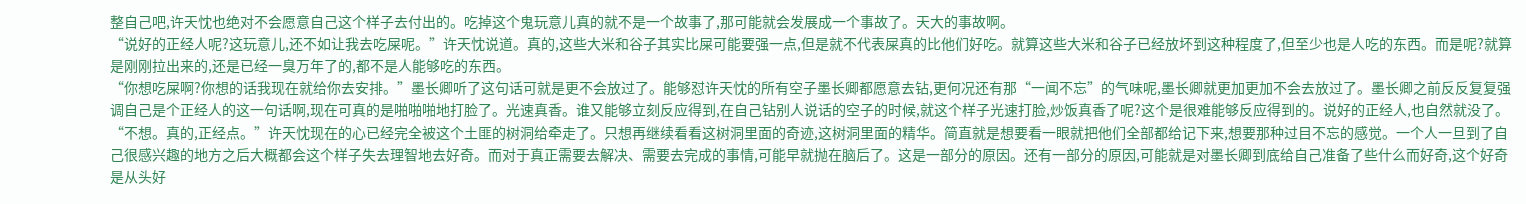整自己吧,许天忱也绝对不会愿意自己这个样子去付出的。吃掉这个鬼玩意儿真的就不是一个故事了,那可能就会发展成一个事故了。天大的事故啊。
“说好的正经人呢?这玩意儿,还不如让我去吃屎呢。”许天忱说道。真的,这些大米和谷子其实比屎可能要强一点,但是就不代表屎真的比他们好吃。就算这些大米和谷子已经放坏到这种程度了,但至少也是人吃的东西。而是呢?就算是刚刚拉出来的,还是已经一臭万年了的,都不是人能够吃的东西。
“你想吃屎啊?你想的话我现在就给你去安排。”墨长卿听了这句话可就是更不会放过了。能够怼许天忱的所有空子墨长卿都愿意去钻,更何况还有那“一闻不忘”的气味呢,墨长卿就更加更加不会去放过了。墨长卿之前反反复复强调自己是个正经人的这一句话啊,现在可真的是啪啪啪地打脸了。光速真香。谁又能够立刻反应得到,在自己钻别人说话的空子的时候,就这个样子光速打脸,炒饭真香了呢?这个是很难能够反应得到的。说好的正经人,也自然就没了。
“不想。真的,正经点。”许天忱现在的心已经完全被这个土匪的树洞给牵走了。只想再继续看看这树洞里面的奇迹,这树洞里面的精华。简直就是想要看一眼就把他们全部都给记下来,想要那种过目不忘的感觉。一个人一旦到了自己很感兴趣的地方之后大概都会这个样子失去理智地去好奇。而对于真正需要去解决、需要去完成的事情,可能早就抛在脑后了。这是一部分的原因。还有一部分的原因,可能就是对墨长卿到底给自己准备了些什么而好奇,这个好奇是从头好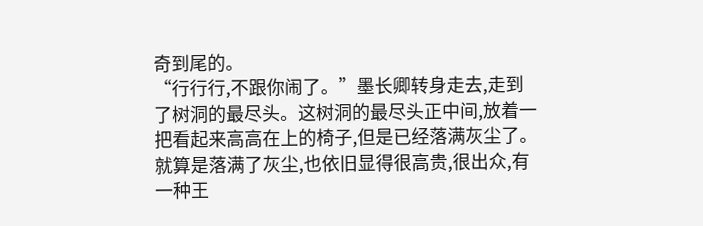奇到尾的。
“行行行,不跟你闹了。”墨长卿转身走去,走到了树洞的最尽头。这树洞的最尽头正中间,放着一把看起来高高在上的椅子,但是已经落满灰尘了。就算是落满了灰尘,也依旧显得很高贵,很出众,有一种王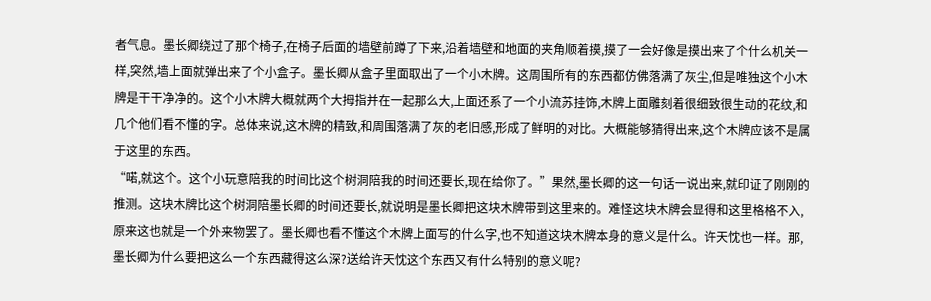者气息。墨长卿绕过了那个椅子,在椅子后面的墙壁前蹲了下来,沿着墙壁和地面的夹角顺着摸,摸了一会好像是摸出来了个什么机关一样,突然,墙上面就弹出来了个小盒子。墨长卿从盒子里面取出了一个小木牌。这周围所有的东西都仿佛落满了灰尘,但是唯独这个小木牌是干干净净的。这个小木牌大概就两个大拇指并在一起那么大,上面还系了一个小流苏挂饰,木牌上面雕刻着很细致很生动的花纹,和几个他们看不懂的字。总体来说,这木牌的精致,和周围落满了灰的老旧感,形成了鲜明的对比。大概能够猜得出来,这个木牌应该不是属于这里的东西。
“喏,就这个。这个小玩意陪我的时间比这个树洞陪我的时间还要长,现在给你了。”果然,墨长卿的这一句话一说出来,就印证了刚刚的推测。这块木牌比这个树洞陪墨长卿的时间还要长,就说明是墨长卿把这块木牌带到这里来的。难怪这块木牌会显得和这里格格不入,原来这也就是一个外来物罢了。墨长卿也看不懂这个木牌上面写的什么字,也不知道这块木牌本身的意义是什么。许天忱也一样。那,墨长卿为什么要把这么一个东西藏得这么深?送给许天忱这个东西又有什么特别的意义呢?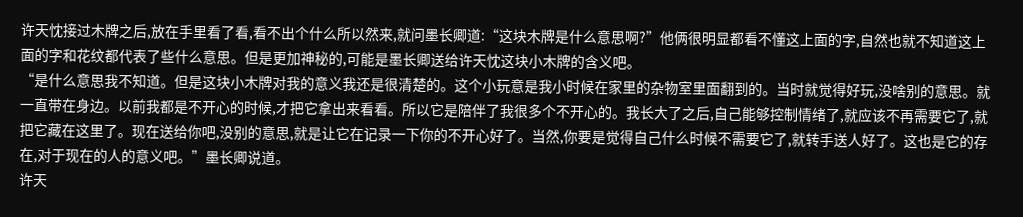许天忱接过木牌之后,放在手里看了看,看不出个什么所以然来,就问墨长卿道:“这块木牌是什么意思啊?”他俩很明显都看不懂这上面的字,自然也就不知道这上面的字和花纹都代表了些什么意思。但是更加神秘的,可能是墨长卿送给许天忱这块小木牌的含义吧。
“是什么意思我不知道。但是这块小木牌对我的意义我还是很清楚的。这个小玩意是我小时候在家里的杂物室里面翻到的。当时就觉得好玩,没啥别的意思。就一直带在身边。以前我都是不开心的时候,才把它拿出来看看。所以它是陪伴了我很多个不开心的。我长大了之后,自己能够控制情绪了,就应该不再需要它了,就把它藏在这里了。现在送给你吧,没别的意思,就是让它在记录一下你的不开心好了。当然,你要是觉得自己什么时候不需要它了,就转手送人好了。这也是它的存在,对于现在的人的意义吧。”墨长卿说道。
许天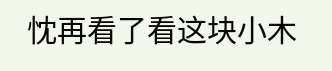忱再看了看这块小木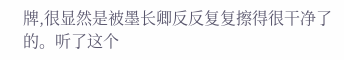牌,很显然是被墨长卿反反复复擦得很干净了的。听了这个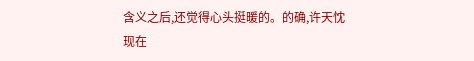含义之后,还觉得心头挺暖的。的确,许天忱现在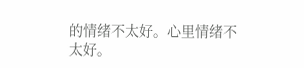的情绪不太好。心里情绪不太好。